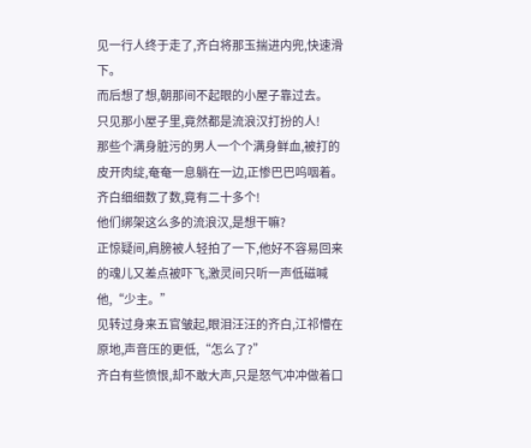见一行人终于走了,齐白将那玉揣进内兜,快速滑下。
而后想了想,朝那间不起眼的小屋子靠过去。
只见那小屋子里,竟然都是流浪汉打扮的人!
那些个满身脏污的男人一个个满身鲜血,被打的皮开肉绽,奄奄一息躺在一边,正惨巴巴呜咽着。
齐白细细数了数,竟有二十多个!
他们绑架这么多的流浪汉,是想干嘛?
正惊疑间,肩膀被人轻拍了一下,他好不容易回来的魂儿又差点被吓飞,激灵间只听一声低磁喊他,“少主。”
见转过身来五官皱起,眼泪汪汪的齐白,江祁懵在原地,声音压的更低,“怎么了?”
齐白有些愤恨,却不敢大声,只是怒气冲冲做着口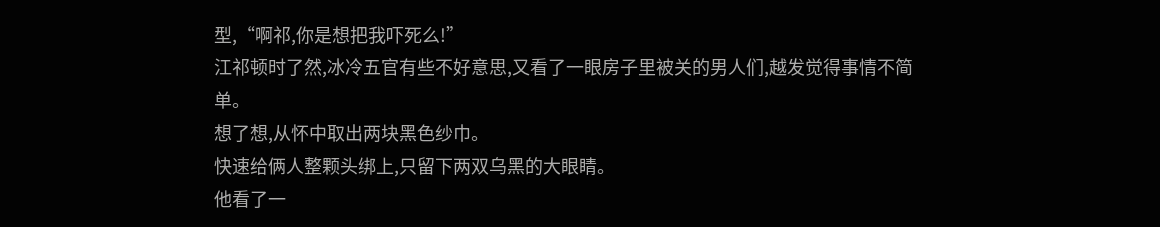型,“啊祁,你是想把我吓死么!”
江祁顿时了然,冰冷五官有些不好意思,又看了一眼房子里被关的男人们,越发觉得事情不简单。
想了想,从怀中取出两块黑色纱巾。
快速给俩人整颗头绑上,只留下两双乌黑的大眼睛。
他看了一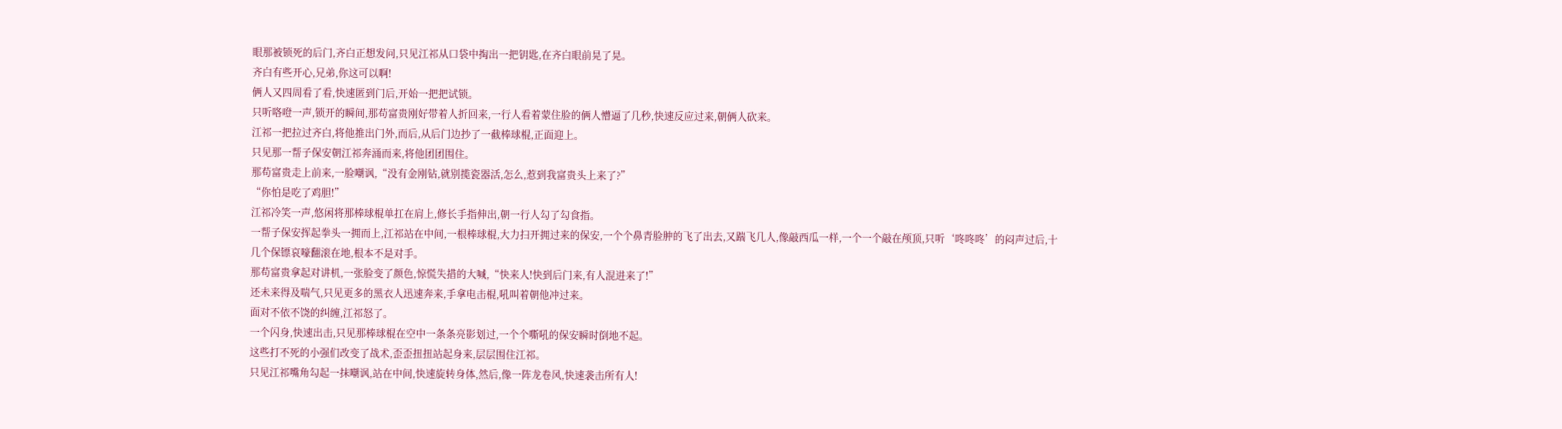眼那被锁死的后门,齐白正想发问,只见江祁从口袋中掏出一把钥匙,在齐白眼前晃了晃。
齐白有些开心,兄弟,你这可以啊!
俩人又四周看了看,快速匿到门后,开始一把把试锁。
只听咯噔一声,锁开的瞬间,那苟富贵刚好带着人折回来,一行人看着蒙住脸的俩人懵逼了几秒,快速反应过来,朝俩人砍来。
江祁一把拉过齐白,将他推出门外,而后,从后门边抄了一截棒球棍,正面迎上。
只见那一帮子保安朝江祁奔涌而来,将他团团围住。
那苟富贵走上前来,一脸嘲讽,“没有金刚钻,就别揽瓷器活,怎么,惹到我富贵头上来了?”
“你怕是吃了鸡胆!”
江祁冷笑一声,悠闲将那棒球棍单扛在肩上,修长手指伸出,朝一行人勾了勾食指。
一帮子保安挥起拳头一拥而上,江祁站在中间,一根棒球棍,大力扫开拥过来的保安,一个个鼻青脸肿的飞了出去,又踹飞几人,像敲西瓜一样,一个一个敲在颅顶,只听‘咚咚咚’的闷声过后,十几个保镖哀嚎翻滚在地,根本不是对手。
那苟富贵拿起对讲机,一张脸变了颜色,惊慌失措的大喊,“快来人!快到后门来,有人混进来了!”
还未来得及喘气,只见更多的黑衣人迅速奔来,手拿电击棍,吼叫着朝他冲过来。
面对不依不饶的纠缠,江祁怒了。
一个闪身,快速出击,只见那棒球棍在空中一条条亮影划过,一个个嘶吼的保安瞬时倒地不起。
这些打不死的小强们改变了战术,歪歪扭扭站起身来,层层围住江祁。
只见江祁嘴角勾起一抹嘲讽,站在中间,快速旋转身体,然后,像一阵龙卷风,快速袭击所有人!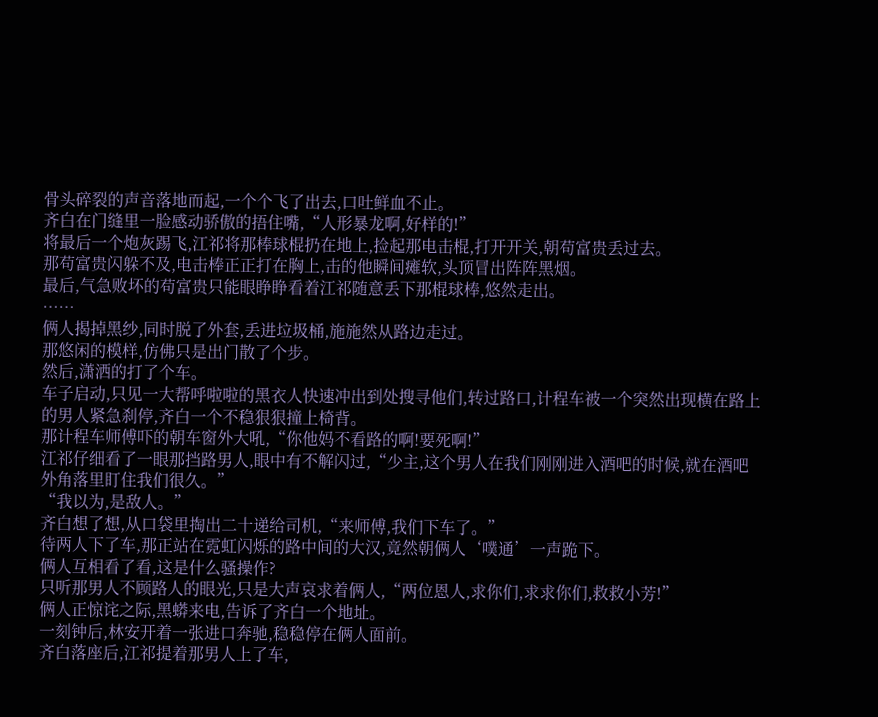骨头碎裂的声音落地而起,一个个飞了出去,口吐鲜血不止。
齐白在门缝里一脸感动骄傲的捂住嘴,“人形暴龙啊,好样的!”
将最后一个炮灰踢飞,江祁将那棒球棍扔在地上,捡起那电击棍,打开开关,朝苟富贵丢过去。
那苟富贵闪躲不及,电击棒正正打在胸上,击的他瞬间瘫软,头顶冒出阵阵黑烟。
最后,气急败坏的苟富贵只能眼睁睁看着江祁随意丢下那棍球棒,悠然走出。
……
俩人揭掉黑纱,同时脱了外套,丢进垃圾桶,施施然从路边走过。
那悠闲的模样,仿佛只是出门散了个步。
然后,潇洒的打了个车。
车子启动,只见一大帮呼啦啦的黑衣人快速冲出到处搜寻他们,转过路口,计程车被一个突然出现横在路上的男人紧急刹停,齐白一个不稳狠狠撞上椅背。
那计程车师傅吓的朝车窗外大吼,“你他妈不看路的啊!要死啊!”
江祁仔细看了一眼那挡路男人,眼中有不解闪过,“少主,这个男人在我们刚刚进入酒吧的时候,就在酒吧外角落里盯住我们很久。”
“我以为,是敌人。”
齐白想了想,从口袋里掏出二十递给司机,“来师傅,我们下车了。”
待两人下了车,那正站在霓虹闪烁的路中间的大汉,竟然朝俩人‘噗通’一声跪下。
俩人互相看了看,这是什么骚操作?
只听那男人不顾路人的眼光,只是大声哀求着俩人,“两位恩人,求你们,求求你们,救救小芳!”
俩人正惊诧之际,黑蟒来电,告诉了齐白一个地址。
一刻钟后,林安开着一张进口奔驰,稳稳停在俩人面前。
齐白落座后,江祁提着那男人上了车,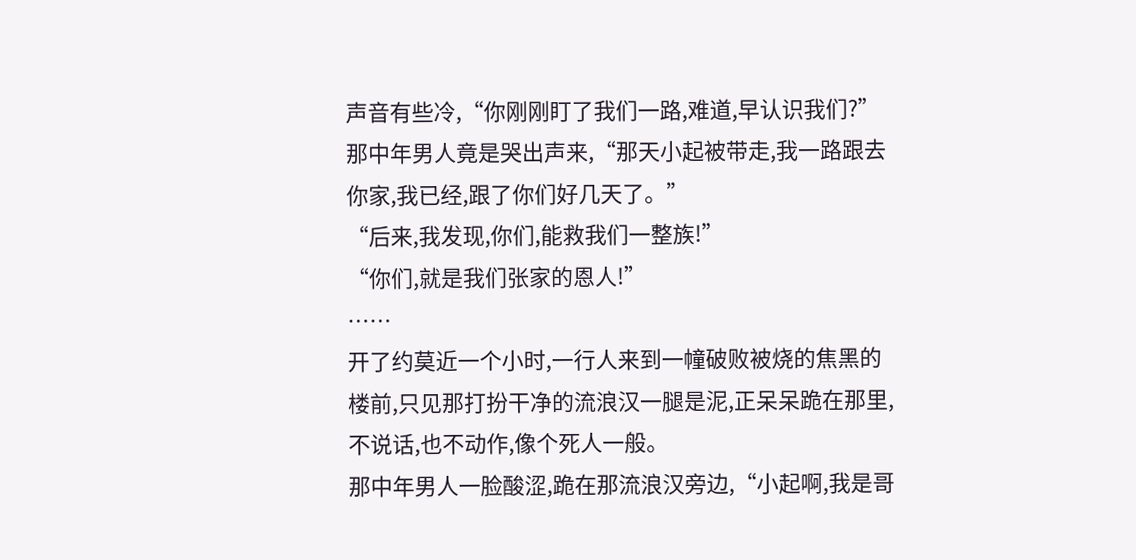声音有些冷,“你刚刚盯了我们一路,难道,早认识我们?”
那中年男人竟是哭出声来,“那天小起被带走,我一路跟去你家,我已经,跟了你们好几天了。”
“后来,我发现,你们,能救我们一整族!”
“你们,就是我们张家的恩人!”
……
开了约莫近一个小时,一行人来到一幢破败被烧的焦黑的楼前,只见那打扮干净的流浪汉一腿是泥,正呆呆跪在那里,不说话,也不动作,像个死人一般。
那中年男人一脸酸涩,跪在那流浪汉旁边,“小起啊,我是哥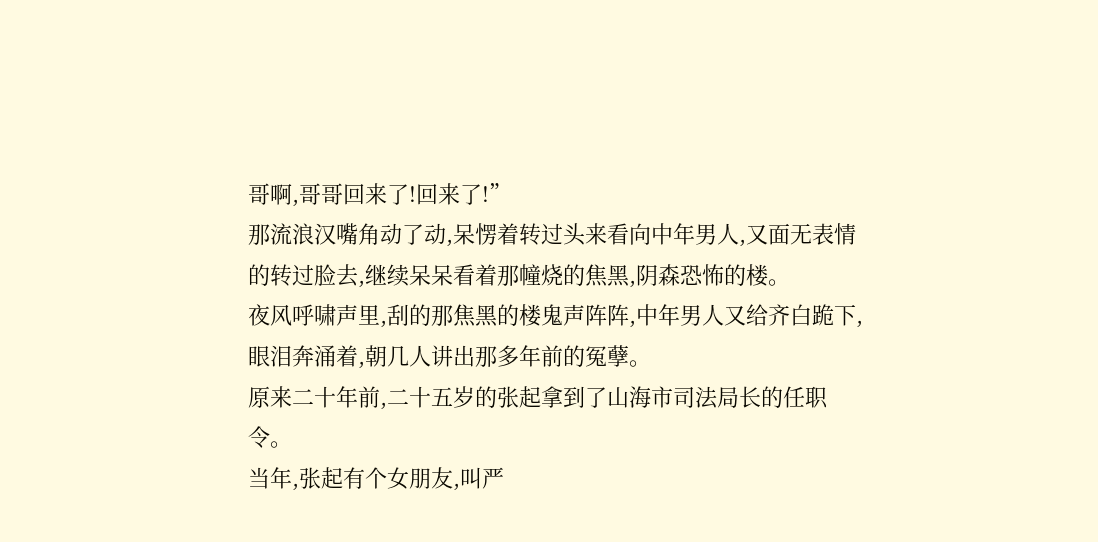哥啊,哥哥回来了!回来了!”
那流浪汉嘴角动了动,呆愣着转过头来看向中年男人,又面无表情的转过脸去,继续呆呆看着那幢烧的焦黑,阴森恐怖的楼。
夜风呼啸声里,刮的那焦黑的楼鬼声阵阵,中年男人又给齐白跪下,眼泪奔涌着,朝几人讲出那多年前的冤孽。
原来二十年前,二十五岁的张起拿到了山海市司法局长的任职令。
当年,张起有个女朋友,叫严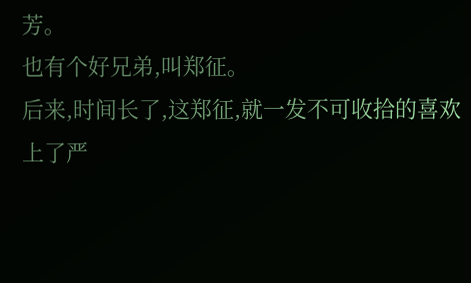芳。
也有个好兄弟,叫郑征。
后来,时间长了,这郑征,就一发不可收拾的喜欢上了严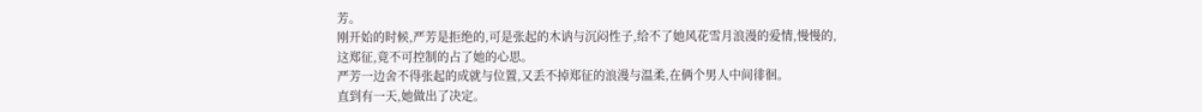芳。
刚开始的时候,严芳是拒绝的,可是张起的木讷与沉闷性子,给不了她风花雪月浪漫的爱情,慢慢的,这郑征,竟不可控制的占了她的心思。
严芳一边舍不得张起的成就与位置,又丢不掉郑征的浪漫与温柔,在俩个男人中间徘徊。
直到有一天,她做出了决定。